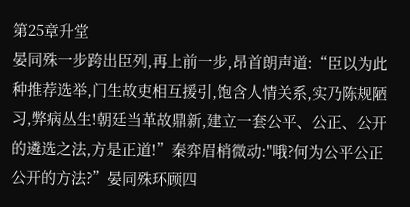第25章升堂
晏同殊一步跨出臣列,再上前一步,昂首朗声道:“臣以为此种推荐选举,门生故吏相互援引,饱含人情关系,实乃陈规陋习,弊病丛生!朝廷当革故鼎新,建立一套公平、公正、公开的遴选之法,方是正道!”秦弈眉梢微动:"哦?何为公平公正公开的方法?”晏同殊环顾四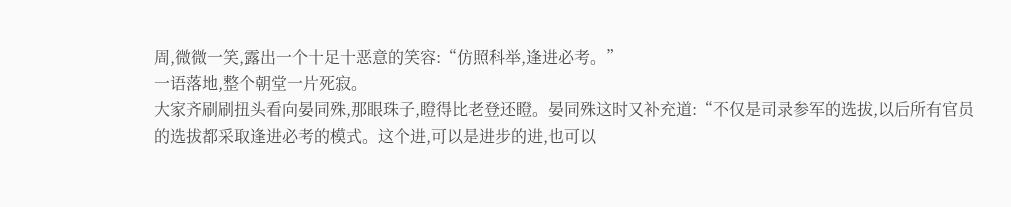周,微微一笑,露出一个十足十恶意的笑容:“仿照科举,逢进必考。”
一语落地,整个朝堂一片死寂。
大家齐刷刷扭头看向晏同殊,那眼珠子,瞪得比老登还瞪。晏同殊这时又补充道:“不仅是司录参军的选拔,以后所有官员的选拔都采取逢进必考的模式。这个进,可以是进步的进,也可以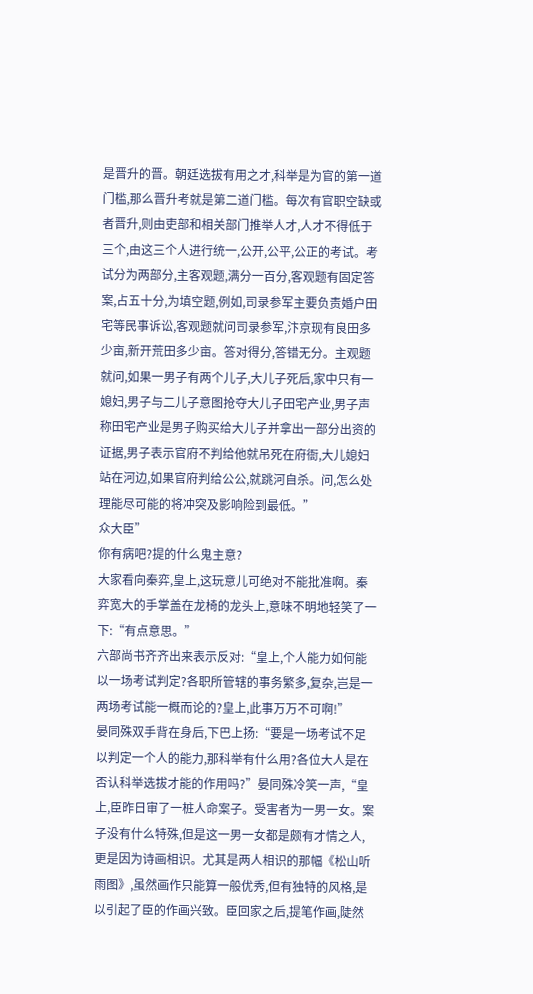是晋升的晋。朝廷选拔有用之才,科举是为官的第一道门槛,那么晋升考就是第二道门槛。每次有官职空缺或者晋升,则由吏部和相关部门推举人才,人才不得低于三个,由这三个人进行统一,公开,公平,公正的考试。考试分为两部分,主客观题,满分一百分,客观题有固定答案,占五十分,为填空题,例如,司录参军主要负责婚户田宅等民事诉讼,客观题就问司录参军,汴京现有良田多少亩,新开荒田多少亩。答对得分,答错无分。主观题就问,如果一男子有两个儿子,大儿子死后,家中只有一媳妇,男子与二儿子意图抢夺大儿子田宅产业,男子声称田宅产业是男子购买给大儿子并拿出一部分出资的证据,男子表示官府不判给他就吊死在府衙,大儿媳妇站在河边,如果官府判给公公,就跳河自杀。问,怎么处理能尽可能的将冲突及影响险到最低。”
众大臣”
你有病吧?提的什么鬼主意?
大家看向秦弈,皇上,这玩意儿可绝对不能批准啊。秦弈宽大的手掌盖在龙椅的龙头上,意味不明地轻笑了一下:“有点意思。”
六部尚书齐齐出来表示反对:“皇上,个人能力如何能以一场考试判定?各职所管辖的事务繁多,复杂,岂是一两场考试能一概而论的?皇上,此事万万不可啊!”
晏同殊双手背在身后,下巴上扬:“要是一场考试不足以判定一个人的能力,那科举有什么用?各位大人是在否认科举选拔才能的作用吗?”晏同殊冷笑一声,“皇上,臣昨日审了一桩人命案子。受害者为一男一女。案子没有什么特殊,但是这一男一女都是颇有才情之人,更是因为诗画相识。尤其是两人相识的那幅《松山听雨图》,虽然画作只能算一般优秀,但有独特的风格,是以引起了臣的作画兴致。臣回家之后,提笔作画,陡然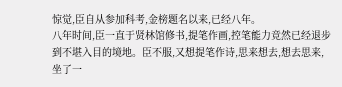惊觉,臣自从参加科考,金榜题名以来,已经八年。
八年时间,臣一直于贤林馆修书,提笔作画,控笔能力竞然已经退步到不堪入目的境地。臣不服,又想提笔作诗,思来想去,想去思来,坐了一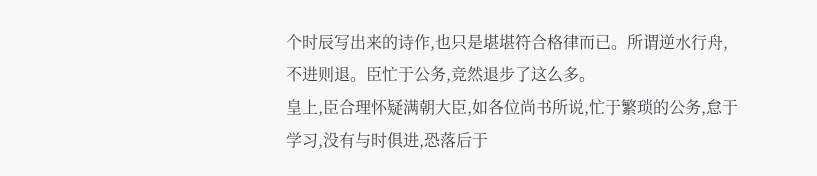个时辰写出来的诗作,也只是堪堪符合格律而已。所谓逆水行舟,不进则退。臣忙于公务,竞然退步了这么多。
皇上,臣合理怀疑满朝大臣,如各位尚书所说,忙于繁琐的公务,怠于学习,没有与时俱进,恐落后于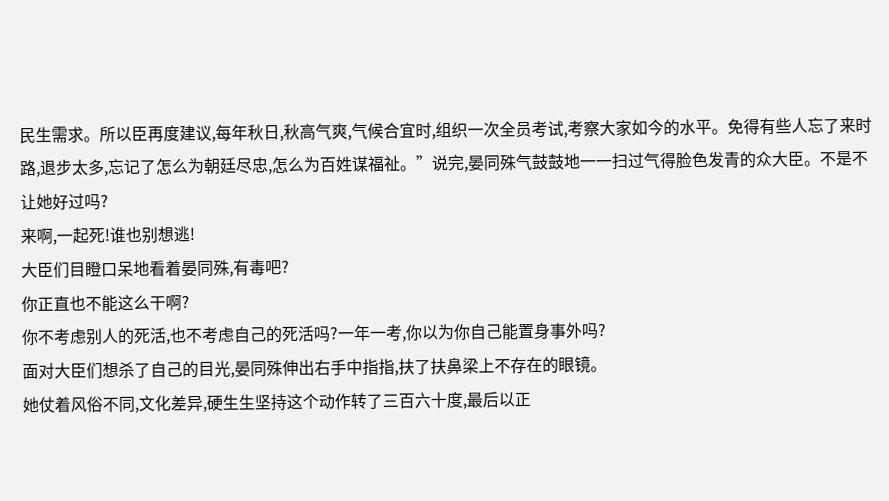民生需求。所以臣再度建议,每年秋日,秋高气爽,气候合宜时,组织一次全员考试,考察大家如今的水平。免得有些人忘了来时路,退步太多,忘记了怎么为朝廷尽忠,怎么为百姓谋福祉。”说完,晏同殊气鼓鼓地一一扫过气得脸色发青的众大臣。不是不让她好过吗?
来啊,一起死!谁也别想逃!
大臣们目瞪口呆地看着晏同殊,有毒吧?
你正直也不能这么干啊?
你不考虑别人的死活,也不考虑自己的死活吗?一年一考,你以为你自己能置身事外吗?
面对大臣们想杀了自己的目光,晏同殊伸出右手中指指,扶了扶鼻梁上不存在的眼镜。
她仗着风俗不同,文化差异,硬生生坚持这个动作转了三百六十度,最后以正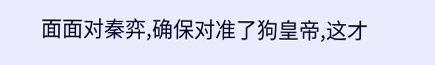面面对秦弈,确保对准了狗皇帝,这才